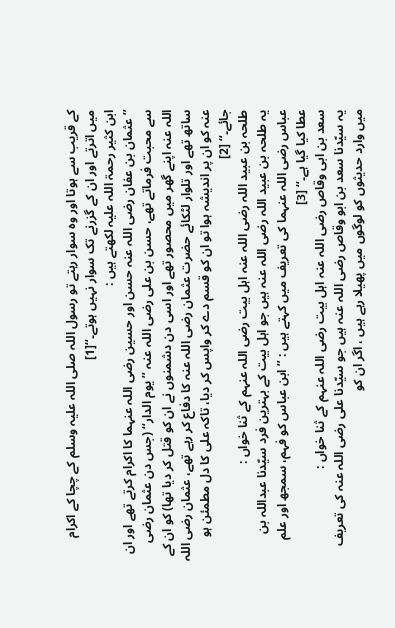کے قریب سے ہوتا اور وہ سوار رہتے تو رسول اللہ صلی اللہ علیہ وسلم کے چچا کے اکرام میں اترتے اور ان کے گزرنے تک سوار نہیں ہوتے۔‘‘[1]
ابن کثیر رحمۃ اللہ علیہ لکھتے ہیں :
’’عثمان بن عفان رضی اللہ عنہ حسن اور حسین رضی اللہ عنہما کا اکرام کرتے تھے اور ان سے محبت فرماتے تھے، حسن بن علی رضی اللہ عنہ ’’یوم الدار‘‘ (جس دن عثمان رضی اللہ عنہ اپنے گھر میں محصور تھے اور اسی دن دشمنوں نے ان کو قتل کر دیا تھا) کو ان کے ساتھ تھے اور تلوار لٹکائے حضرت عثمان رضی اللہ عنہ کا دفاع کر رہے تھے، عثمان رضی اللہ عنہ کو ان پر اندیشہ ہوا تو ان کو قسم دے کر واپس کر دیا، تاکہ علی کا دل مطمئن ہو جائے۔‘‘ [2]
طلحہ بن عبید اللہ رضی اللہ عنہ اہل بیت رضی اللہ عنہم کے ثنا خواں :
یہ طلحہ بن عبید اللہ رضی اللہ عنہ ہیں جو اہل بیت کے بہترین فرد سیّدنا عبداللہ بن عباس رضی اللہ عنہما کی تعریف میں کہتے ہیں : ’’ابن عباس کو فہم، سمجھ اور علم عطا کیا گیا ہے۔‘‘ [3]
سعد بن ابی وقاص رضی اللہ عنہ اہل بیت رضی اللہ عنہم کے ثنا خواں :
یہ سیّدنا سعد بن ابو وقاص رضی اللہ عنہ ہیں جو سیّدنا علی رضی اللہ عنہ کی تعریف میں وارد حدیثوں کو لوگوں میں پھیلا رہے ہیں ، اگر ان کو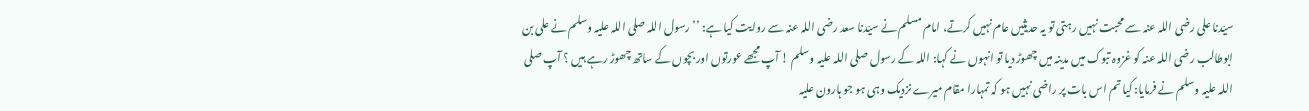سیّدنا علی رضی اللہ عنہ سے محبت نہیں رہتی تو یہ حدیثیں عام نہیں کرتے، امام مسلم نے سیّدنا سعد رضی اللہ عنہ سے روایت کیا ہے: ’’رسول اللہ صلی اللہ علیہ وسلم نے علی بن ابوطالب رضی اللہ عنہ کو غزوہ تبوک میں مدینہ میں چھوڑ دیا تو انہوں نے کہا: اللہ کے رسول صلی اللہ علیہ وسلم ! آپ مجھے عورتوں اور بچوں کے ساتھ چھوڑ رہے ہیں ؟ آپ صلی اللہ علیہ وسلم نے فرمایا: کیا تم اس بات پر راضی نہیں ہو کہ تمہارا مقام میرے نزدیک وہی ہو جو ہارون علیہ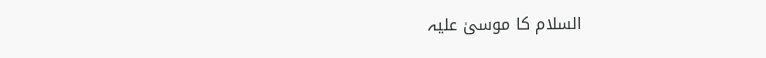السلام کا موسیٰ علیہ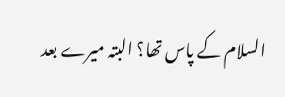السلام کے پاس تھا؟ البتہ میرے بعد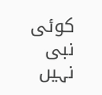کوئی نبی نہیں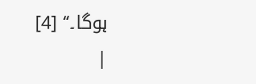ہوگا۔‘‘ [4]
|